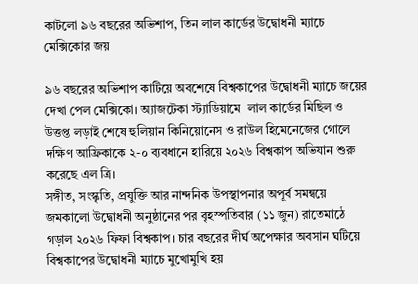কাটলো ৯৬ বছরের অভিশাপ, তিন লাল কার্ডের উদ্বোধনী ম্যাচে মেক্সিকোর জয়

৯৬ বছরের অভিশাপ কাটিয়ে অবশেষে বিশ্বকাপের উদ্বোধনী ম্যাচে জয়ের দেখা পেল মেক্সিকো। অ্যাজটেকা স্ট্যাডিয়ামে  লাল কার্ডের মিছিল ও উত্তপ্ত লড়াই শেষে হুলিয়ান কিনিয়োনেস ও রাউল হিমেনেজের গোলে দক্ষিণ আফ্রিকাকে ২-০ ব্যবধানে হারিয়ে ২০২৬ বিশ্বকাপ অভিযান শুরু করেছে এল ত্রি।
সঙ্গীত, সংস্কৃতি, প্রযুক্তি আর নান্দনিক উপস্থাপনার অপূর্ব সমন্বয়ে জমকালো উদ্বোধনী অনুষ্ঠানের পর বৃহস্পতিবার (১১ জুন) রাতেমাঠে গড়াল ২০২৬ ফিফা বিশ্বকাপ। চার বছরের দীর্ঘ অপেক্ষার অবসান ঘটিয়ে বিশ্বকাপের উদ্বোধনী ম্যাচে মুখোমুখি হয়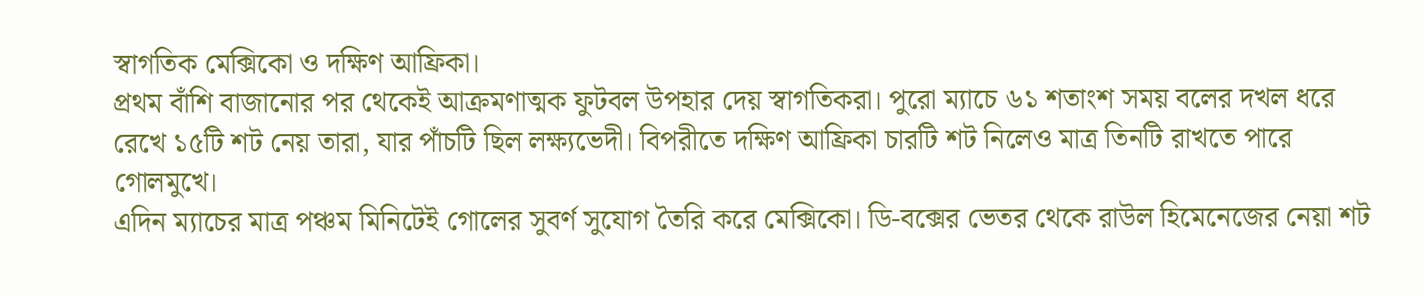স্বাগতিক মেক্সিকো ও দক্ষিণ আফ্রিকা।
প্রথম বাঁশি বাজানোর পর থেকেই আক্রমণাত্মক ফুটবল উপহার দেয় স্বাগতিকরা। পুরো ম্যাচে ৬১ শতাংশ সময় বলের দখল ধরে রেখে ১৫টি শট নেয় তারা, যার পাঁচটি ছিল লক্ষ্যভেদী। বিপরীতে দক্ষিণ আফ্রিকা চারটি শট নিলেও মাত্র তিনটি রাখতে পারে গোলমুখে।
এদিন ম্যাচের মাত্র পঞ্চম মিনিটেই গোলের সুবর্ণ সুযোগ তৈরি করে মেক্সিকো। ডি-বক্সের ভেতর থেকে রাউল হিমেনেজের নেয়া শট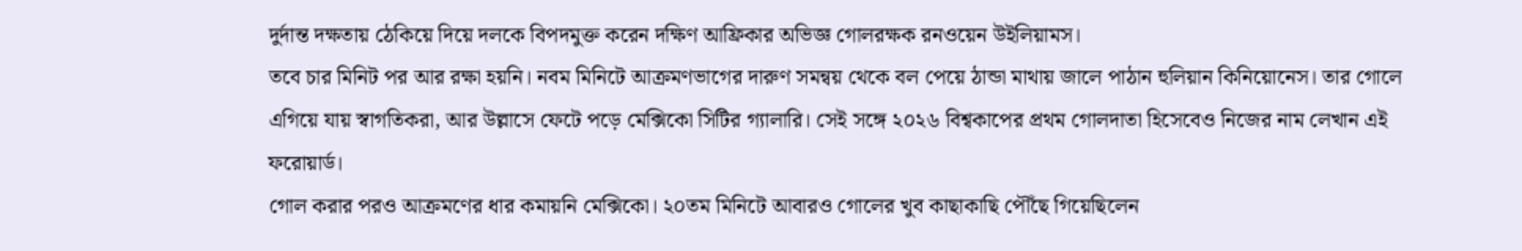দুর্দান্ত দক্ষতায় ঠেকিয়ে দিয়ে দলকে বিপদমুক্ত করেন দক্ষিণ আফ্রিকার অভিজ্ঞ গোলরক্ষক রনওয়েন উইলিয়ামস।
তবে চার মিনিট পর আর রক্ষা হয়নি। নবম মিনিটে আক্রমণভাগের দারুণ সমন্বয় থেকে বল পেয়ে ঠান্ডা মাথায় জালে পাঠান হুলিয়ান কিনিয়োনেস। তার গোলে এগিয়ে যায় স্বাগতিকরা, আর উল্লাসে ফেটে পড়ে মেক্সিকো সিটির গ্যালারি। সেই সঙ্গে ২০২৬ বিশ্বকাপের প্রথম গোলদাতা হিসেবেও নিজের নাম লেখান এই ফরোয়ার্ড।
গোল করার পরও আক্রমণের ধার কমায়নি মেক্সিকো। ২০তম মিনিটে আবারও গোলের খুব কাছাকাছি পৌঁছে গিয়েছিলেন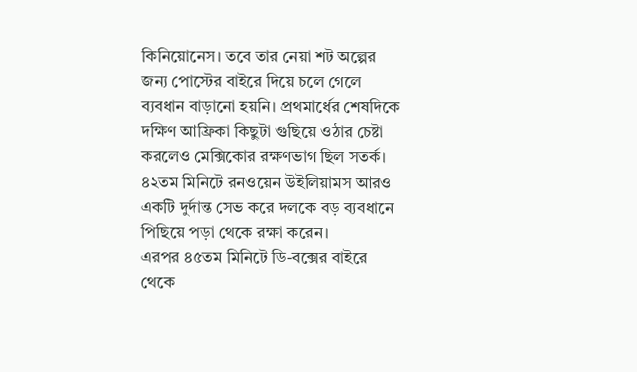কিনিয়োনেস। তবে তার নেয়া শট অল্পের জন্য পোস্টের বাইরে দিয়ে চলে গেলে ব্যবধান বাড়ানো হয়নি। প্রথমার্ধের শেষদিকে দক্ষিণ আফ্রিকা কিছুটা গুছিয়ে ওঠার চেষ্টা করলেও মেক্সিকোর রক্ষণভাগ ছিল সতর্ক। ৪২তম মিনিটে রনওয়েন উইলিয়ামস আরও একটি দুর্দান্ত সেভ করে দলকে বড় ব্যবধানে পিছিয়ে পড়া থেকে রক্ষা করেন।
এরপর ৪৫তম মিনিটে ডি-বক্সের বাইরে থেকে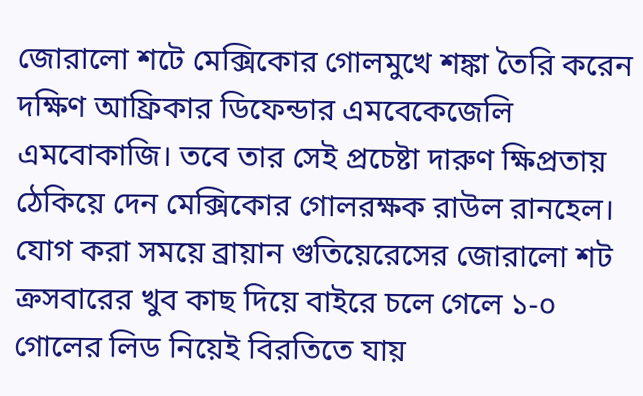জোরালো শটে মেক্সিকোর গোলমুখে শঙ্কা তৈরি করেন দক্ষিণ আফ্রিকার ডিফেন্ডার এমবেকেজেলি এমবোকাজি। তবে তার সেই প্রচেষ্টা দারুণ ক্ষিপ্রতায় ঠেকিয়ে দেন মেক্সিকোর গোলরক্ষক রাউল রানহেল। যোগ করা সময়ে ব্রায়ান গুতিয়েরেসের জোরালো শট ক্রসবারের খুব কাছ দিয়ে বাইরে চলে গেলে ১-০ গোলের লিড নিয়েই বিরতিতে যায়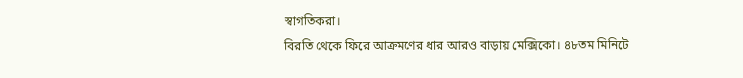স্বাগতিকরা।
বিরতি থেকে ফিরে আক্রমণের ধার আরও বাড়ায় মেক্সিকো। ৪৮তম মিনিটে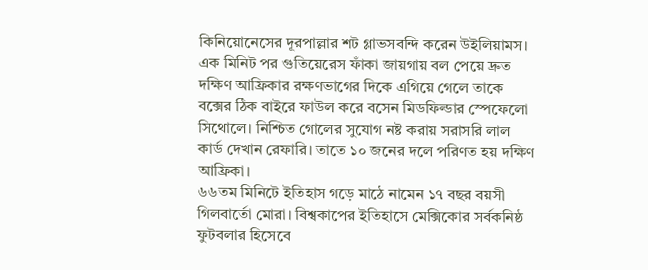কিনিয়োনেসের দূরপাল্লার শট গ্লাভসবন্দি করেন উইলিয়ামস। এক মিনিট পর গুতিয়েরেস ফাঁকা জায়গায় বল পেয়ে দ্রুত দক্ষিণ আফ্রিকার রক্ষণভাগের দিকে এগিয়ে গেলে তাকে বক্সের ঠিক বাইরে ফাউল করে বসেন মিডফিল্ডার স্পেফেলো সিথোলে। নিশ্চিত গোলের সুযোগ নষ্ট করায় সরাসরি লাল কার্ড দেখান রেফারি। তাতে ১০ জনের দলে পরিণত হয় দক্ষিণ আফ্রিকা।
৬৬তম মিনিটে ইতিহাস গড়ে মাঠে নামেন ১৭ বছর বয়সী গিলবার্তো মোরা। বিশ্বকাপের ইতিহাসে মেক্সিকোর সর্বকনিষ্ঠ ফুটবলার হিসেবে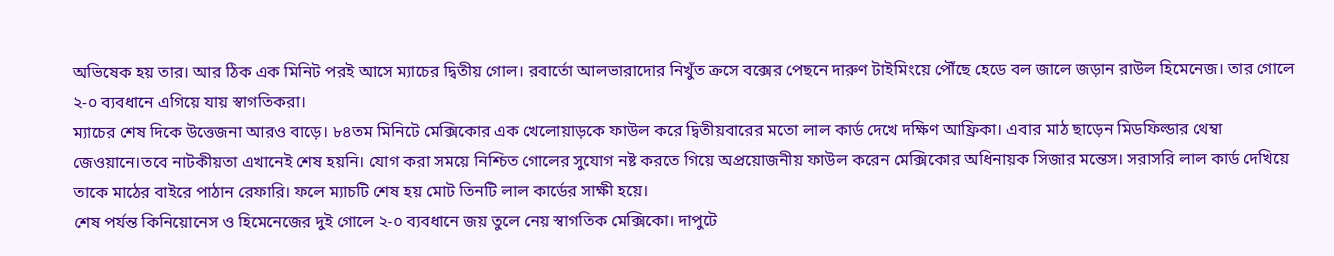অভিষেক হয় তার। আর ঠিক এক মিনিট পরই আসে ম্যাচের দ্বিতীয় গোল। রবার্তো আলভারাদোর নিখুঁত ক্রসে বক্সের পেছনে দারুণ টাইমিংয়ে পৌঁছে হেডে বল জালে জড়ান রাউল হিমেনেজ। তার গোলে ২-০ ব্যবধানে এগিয়ে যায় স্বাগতিকরা।
ম্যাচের শেষ দিকে উত্তেজনা আরও বাড়ে। ৮৪তম মিনিটে মেক্সিকোর এক খেলোয়াড়কে ফাউল করে দ্বিতীয়বারের মতো লাল কার্ড দেখে দক্ষিণ আফ্রিকা। এবার মাঠ ছাড়েন মিডফিল্ডার থেম্বা জেওয়ানে।তবে নাটকীয়তা এখানেই শেষ হয়নি। যোগ করা সময়ে নিশ্চিত গোলের সুযোগ নষ্ট করতে গিয়ে অপ্রয়োজনীয় ফাউল করেন মেক্সিকোর অধিনায়ক সিজার মন্তেস। সরাসরি লাল কার্ড দেখিয়ে তাকে মাঠের বাইরে পাঠান রেফারি। ফলে ম্যাচটি শেষ হয় মোট তিনটি লাল কার্ডের সাক্ষী হয়ে।
শেষ পর্যন্ত কিনিয়োনেস ও হিমেনেজের দুই গোলে ২-০ ব্যবধানে জয় তুলে নেয় স্বাগতিক মেক্সিকো। দাপুটে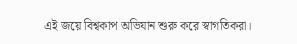এই জয়ে বিশ্বকাপ অভিযান শুরু করে স্বাগতিকরা।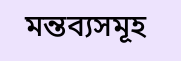মন্তব্যসমূহ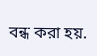বন্ধ করা হয়.